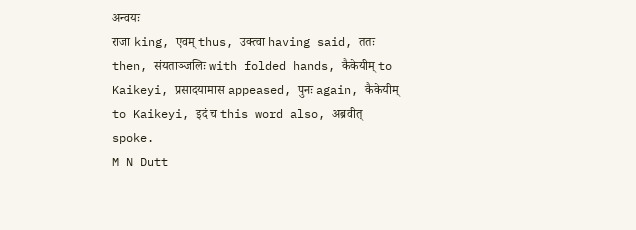अन्वयः
राजा king, एवम् thus, उक्त्वा having said, ततः then, संयताञ्जलिः with folded hands, कैकेयीम् to Kaikeyi, प्रसादयामास appeased, पुनः again, कैकेयीम् to Kaikeyi, इदं च this word also, अब्रवीत् spoke.
M N Dutt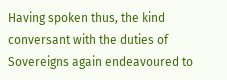Having spoken thus, the kind conversant with the duties of Sovereigns again endeavoured to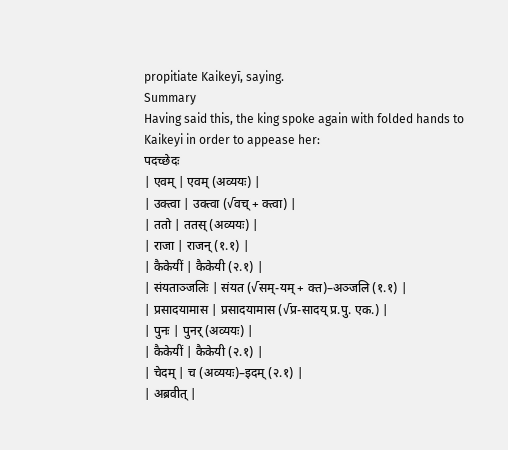propitiate Kaikeyī, saying.
Summary
Having said this, the king spoke again with folded hands to Kaikeyi in order to appease her:
पदच्छेदः
| एवम् | एवम् (अव्ययः) |
| उक्त्वा | उक्त्वा (√वच् + क्त्वा) |
| ततो | ततस् (अव्ययः) |
| राजा | राजन् (१.१) |
| कैकेयीं | कैकेयी (२.१) |
| संयताञ्जलिः | संयत (√सम्-यम् + क्त)–अञ्जलि (१.१) |
| प्रसादयामास | प्रसादयामास (√प्र-सादय् प्र.पु. एक.) |
| पुनः | पुनर् (अव्ययः) |
| कैकेयीं | कैकेयी (२.१) |
| चेदम् | च (अव्ययः)–इदम् (२.१) |
| अब्रवीत् |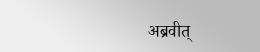अब्रवीत्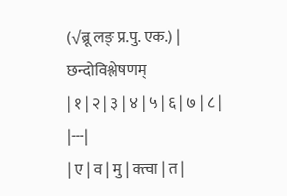(√ब्रू लङ् प्र.पु. एक.) |
छन्दोविश्लेषणम्
| १ | २ | ३ | ४ | ५ | ६ | ७ | ८ |
|---|
| ए | व | मु | क्त्वा | त |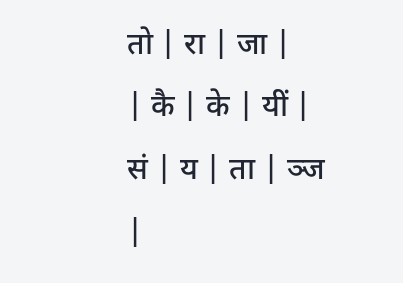तो | रा | जा |
| कै | के | यीं | सं | य | ता | ञ्ज |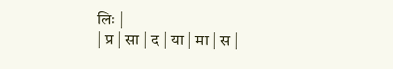लिः |
| प्र | सा | द | या | मा | स |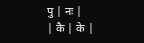पु | नः |
| कै | के |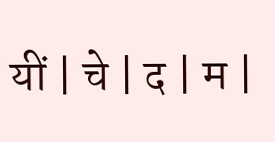यीं | चे | द | म |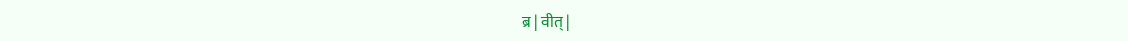ब्र | वीत् |